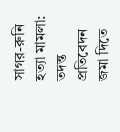সাগর-রুনি হত্যা মামলা: তদন্ত প্রতিবেদন জমা দিতে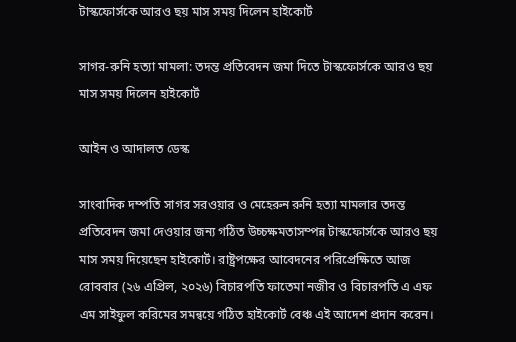টাস্কফোর্সকে আরও ছয় মাস সময় দিলেন হাইকোর্ট

সাগর-রুনি হত্যা মামলা: তদন্ত প্রতিবেদন জমা দিতে টাস্কফোর্সকে আরও ছয় মাস সময় দিলেন হাইকোর্ট

আইন ও আদালত ডেস্ক

সাংবাদিক দম্পতি সাগর সরওয়ার ও মেহেরুন রুনি হত্যা মামলার তদন্ত প্রতিবেদন জমা দেওয়ার জন্য গঠিত উচ্চক্ষমতাসম্পন্ন টাস্কফোর্সকে আরও ছয় মাস সময় দিয়েছেন হাইকোর্ট। রাষ্ট্রপক্ষের আবেদনের পরিপ্রেক্ষিতে আজ রোববার (২৬ এপ্রিল, ২০২৬) বিচারপতি ফাতেমা নজীব ও বিচারপতি এ এফ এম সাইফুল করিমের সমন্বয়ে গঠিত হাইকোর্ট বেঞ্চ এই আদেশ প্রদান করেন।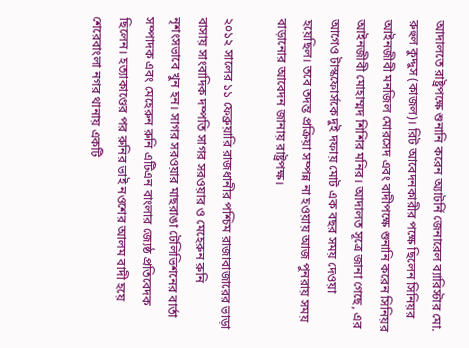আদালতে রাষ্ট্রপক্ষে শুনানি করেন অ্যাটর্নি জেনারেল ব্যারিস্টার মো. রুহুল কুদ্দুস (কাজল)। রিট আবেদনকারীর পক্ষে ছিলেন সিনিয়র আইনজীবী মনজিল মোরসেদ এবং বাদীপক্ষে শুনানি করেন সিনিয়র আইনজীবী মোহাম্মদ শিশির মনির। আদালত সূত্রে জানা গেছে, এর আগেও টাস্কফোর্সকে দুই দফায় মোট এক বছর সময় দেওয়া হয়েছিল। তবে তদন্ত প্রক্রিয়া সম্পন্ন না হওয়ায় আজ পুনরায় সময় বাড়ানোর আবেদন জানায় রাষ্ট্রপক্ষ।

২০১২ সালের ১১ ফেব্রুয়ারি রাজধানীর পশ্চিম রাজাবাজারের ভাড়া বাসায় সাংবাদিক দম্পতি সাগর সরওয়ার ও মেহেরুন রুনি নৃশংসভাবে খুন হন। সাগর সরওয়ার মাছরাঙা টেলিভিশনের বার্তা সম্পাদক এবং মেহেরুন রুনি এটিএন বাংলার জ্যেষ্ঠ প্রতিবেদক ছিলেন। হত্যাকাণ্ডের পর রুনির ভাই নওশের আলম বাদী হয়ে শেরেবাংলা নগর থানায় একটি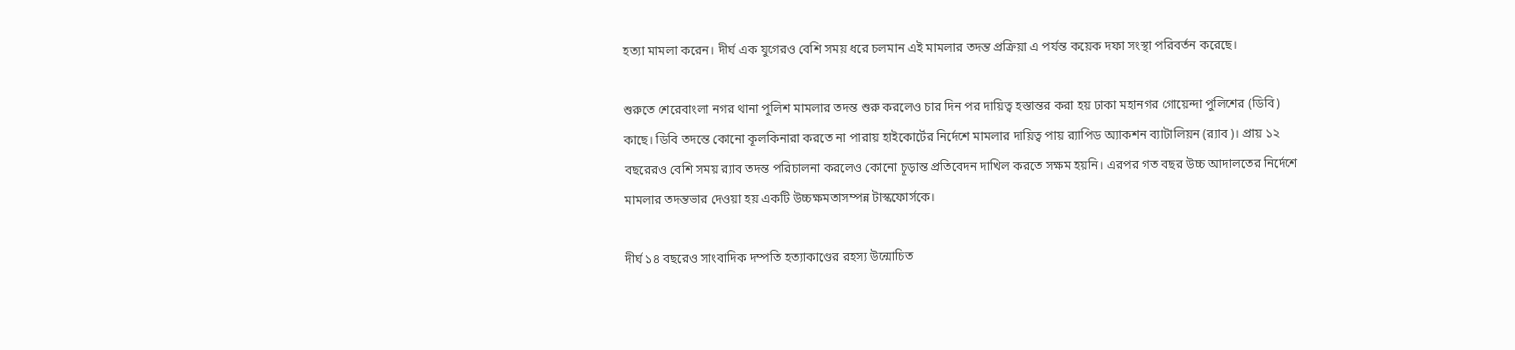হত্যা মামলা করেন। দীর্ঘ এক যুগেরও বেশি সময় ধরে চলমান এই মামলার তদন্ত প্রক্রিয়া এ পর্যন্ত কয়েক দফা সংস্থা পরিবর্তন করেছে।

শুরুতে শেরেবাংলা নগর থানা পুলিশ মামলার তদন্ত শুরু করলেও চার দিন পর দায়িত্ব হস্তান্তর করা হয় ঢাকা মহানগর গোয়েন্দা পুলিশের (ডিবি) কাছে। ডিবি তদন্তে কোনো কূলকিনারা করতে না পারায় হাইকোর্টের নির্দেশে মামলার দায়িত্ব পায় র‍্যাপিড অ্যাকশন ব্যাটালিয়ন (র‍্যাব)। প্রায় ১২ বছরেরও বেশি সময় র‍্যাব তদন্ত পরিচালনা করলেও কোনো চূড়ান্ত প্রতিবেদন দাখিল করতে সক্ষম হয়নি। এরপর গত বছর উচ্চ আদালতের নির্দেশে মামলার তদন্তভার দেওয়া হয় একটি উচ্চক্ষমতাসম্পন্ন টাস্কফোর্সকে।

দীর্ঘ ১৪ বছরেও সাংবাদিক দম্পতি হত্যাকাণ্ডের রহস্য উন্মোচিত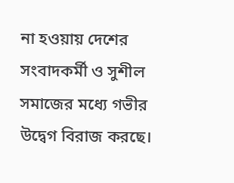না হওয়ায় দেশের সংবাদকর্মী ও সুশীল সমাজের মধ্যে গভীর উদ্বেগ বিরাজ করছে।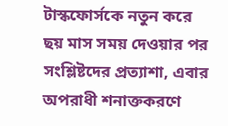টাস্কফোর্সকে নতুন করে ছয় মাস সময় দেওয়ার পর সংশ্লিষ্টদের প্রত্যাশা, এবার অপরাধী শনাক্তকরণে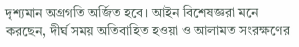দৃশ্যমান অগ্রগতি অর্জিত হবে। আইন বিশেষজ্ঞরা মনে করছেন, দীর্ঘ সময় অতিবাহিত হওয়া ও আলামত সংরক্ষণের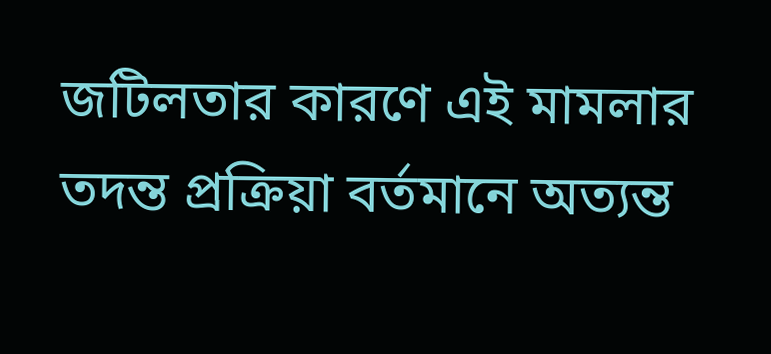জটিলতার কারণে এই মামলার তদন্ত প্রক্রিয়া বর্তমানে অত্যন্ত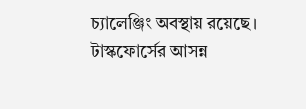চ্যালেঞ্জিং অবস্থায় রয়েছে। টাস্কফোর্সের আসন্ন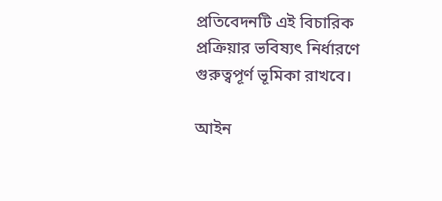প্রতিবেদনটি এই বিচারিক প্রক্রিয়ার ভবিষ্যৎ নির্ধারণে গুরুত্বপূর্ণ ভূমিকা রাখবে।

আইন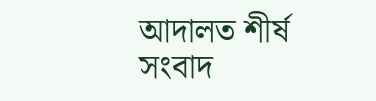আদালত শীর্ষ সংবাদ